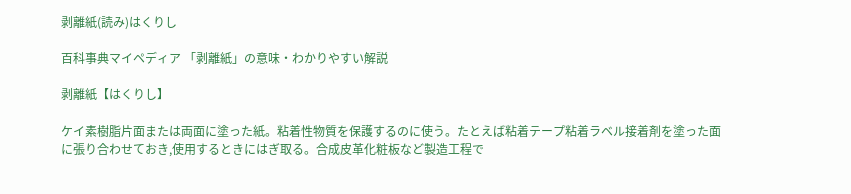剥離紙(読み)はくりし

百科事典マイペディア 「剥離紙」の意味・わかりやすい解説

剥離紙【はくりし】

ケイ素樹脂片面または両面に塗った紙。粘着性物質を保護するのに使う。たとえば粘着テープ粘着ラベル接着剤を塗った面に張り合わせておき,使用するときにはぎ取る。合成皮革化粧板など製造工程で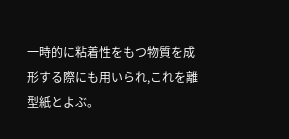一時的に粘着性をもつ物質を成形する際にも用いられ,これを離型紙とよぶ。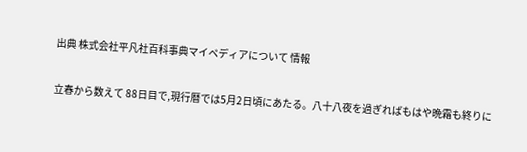出典 株式会社平凡社百科事典マイペディアについて 情報

立春から数えて 88日目で,現行暦では5月2日頃にあたる。八十八夜を過ぎればもはや晩霜も終りに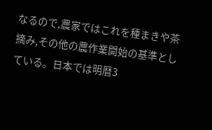なるので,農家ではこれを種まきや茶摘み,その他の農作業開始の基準としている。日本では明暦3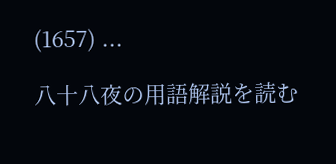(1657) ...

八十八夜の用語解説を読む